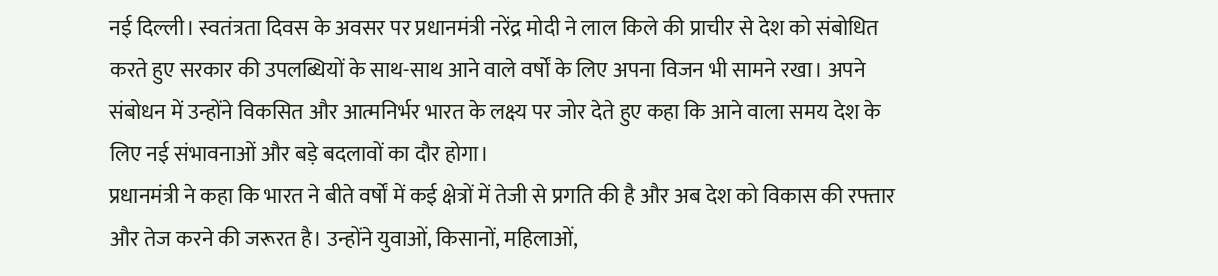नई दिल्ली। स्वतंत्रता दिवस के अवसर पर प्रधानमंत्री नरेंद्र मोदी ने लाल किले की प्राचीर से देश को संबोधित करते हुए सरकार की उपलब्धियों के साथ-साथ आने वाले वर्षों के लिए अपना विजन भी सामने रखा। अपने संबोधन में उन्होंने विकसित और आत्मनिर्भर भारत के लक्ष्य पर जोर देते हुए कहा कि आने वाला समय देश के लिए नई संभावनाओं और बड़े बदलावों का दौर होगा।
प्रधानमंत्री ने कहा कि भारत ने बीते वर्षों में कई क्षेत्रों में तेजी से प्रगति की है और अब देश को विकास की रफ्तार और तेज करने की जरूरत है। उन्होंने युवाओं, किसानों, महिलाओं,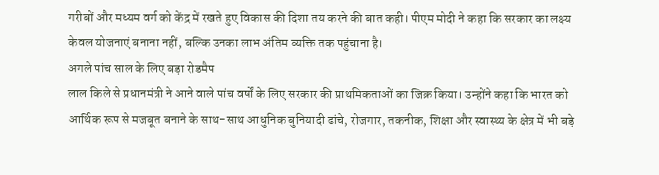गरीबों और मध्यम वर्ग को केंद्र में रखते हुए विकास की दिशा तय करने की बात कही। पीएम मोदी ने कहा कि सरकार का लक्ष्य केवल योजनाएं बनाना नहीं, बल्कि उनका लाभ अंतिम व्यक्ति तक पहुंचाना है।
अगले पांच साल के लिए बड़ा रोडमैप
लाल किले से प्रधानमंत्री ने आने वाले पांच वर्षों के लिए सरकार की प्राथमिकताओं का जिक्र किया। उन्होंने कहा कि भारत को आर्थिक रूप से मजबूत बनाने के साथ-साथ आधुनिक बुनियादी ढांचे, रोजगार, तकनीक, शिक्षा और स्वास्थ्य के क्षेत्र में भी बड़े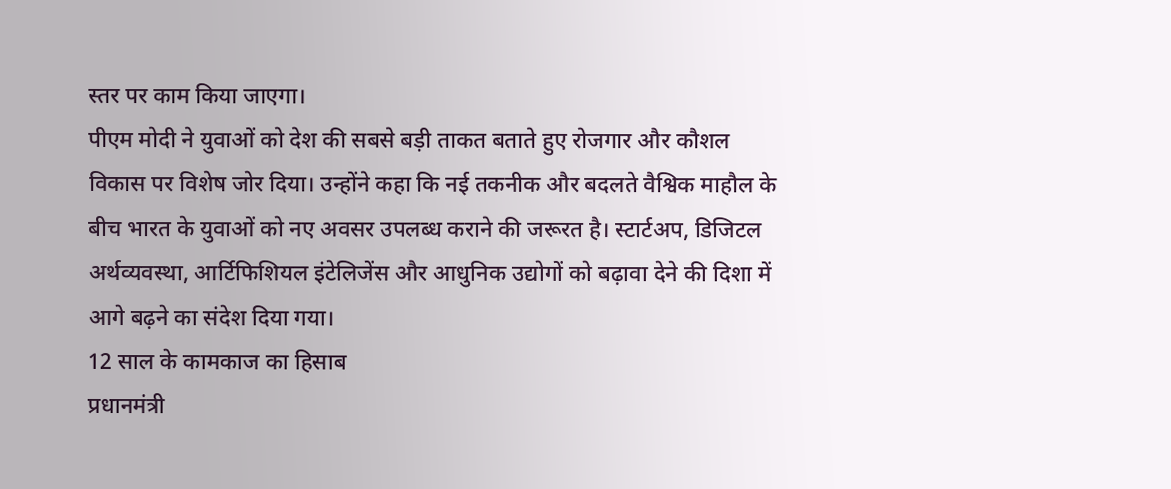स्तर पर काम किया जाएगा।
पीएम मोदी ने युवाओं को देश की सबसे बड़ी ताकत बताते हुए रोजगार और कौशल विकास पर विशेष जोर दिया। उन्होंने कहा कि नई तकनीक और बदलते वैश्विक माहौल के बीच भारत के युवाओं को नए अवसर उपलब्ध कराने की जरूरत है। स्टार्टअप, डिजिटल अर्थव्यवस्था, आर्टिफिशियल इंटेलिजेंस और आधुनिक उद्योगों को बढ़ावा देने की दिशा में आगे बढ़ने का संदेश दिया गया।
12 साल के कामकाज का हिसाब
प्रधानमंत्री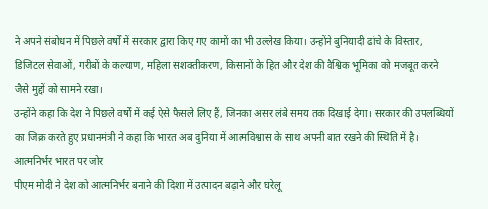ने अपने संबोधन में पिछले वर्षों में सरकार द्वारा किए गए कामों का भी उल्लेख किया। उन्होंने बुनियादी ढांचे के विस्तार, डिजिटल सेवाओं, गरीबों के कल्याण, महिला सशक्तीकरण, किसानों के हित और देश की वैश्विक भूमिका को मजबूत करने जैसे मुद्दों को सामने रखा।
उन्होंने कहा कि देश ने पिछले वर्षों में कई ऐसे फैसले लिए हैं, जिनका असर लंबे समय तक दिखाई देगा। सरकार की उपलब्धियों का जिक्र करते हुए प्रधानमंत्री ने कहा कि भारत अब दुनिया में आत्मविश्वास के साथ अपनी बात रखने की स्थिति में है।
आत्मनिर्भर भारत पर जोर
पीएम मोदी ने देश को आत्मनिर्भर बनाने की दिशा में उत्पादन बढ़ाने और घरेलू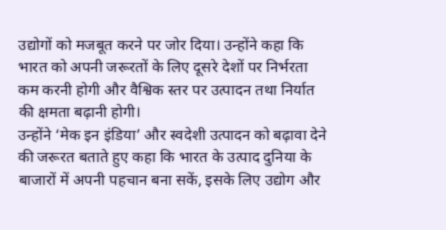उद्योगों को मजबूत करने पर जोर दिया। उन्होंने कहा कि भारत को अपनी जरूरतों के लिए दूसरे देशों पर निर्भरता कम करनी होगी और वैश्विक स्तर पर उत्पादन तथा निर्यात की क्षमता बढ़ानी होगी।
उन्होंने ‘मेक इन इंडिया’ और स्वदेशी उत्पादन को बढ़ावा देने की जरूरत बताते हुए कहा कि भारत के उत्पाद दुनिया के बाजारों में अपनी पहचान बना सकें, इसके लिए उद्योग और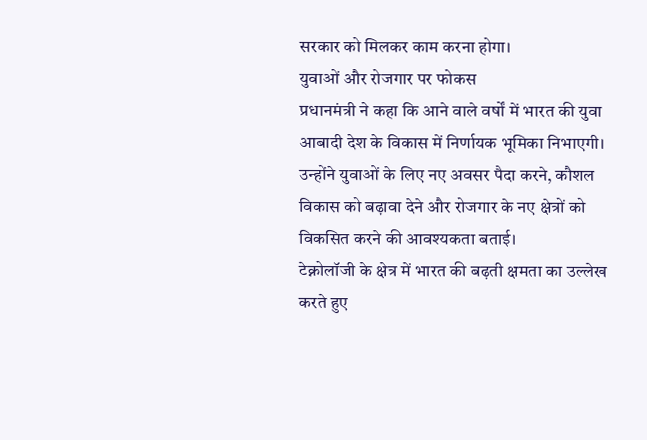सरकार को मिलकर काम करना होगा।
युवाओं और रोजगार पर फोकस
प्रधानमंत्री ने कहा कि आने वाले वर्षों में भारत की युवा आबादी देश के विकास में निर्णायक भूमिका निभाएगी। उन्होंने युवाओं के लिए नए अवसर पैदा करने, कौशल विकास को बढ़ावा देने और रोजगार के नए क्षेत्रों को विकसित करने की आवश्यकता बताई।
टेक्नोलॉजी के क्षेत्र में भारत की बढ़ती क्षमता का उल्लेख करते हुए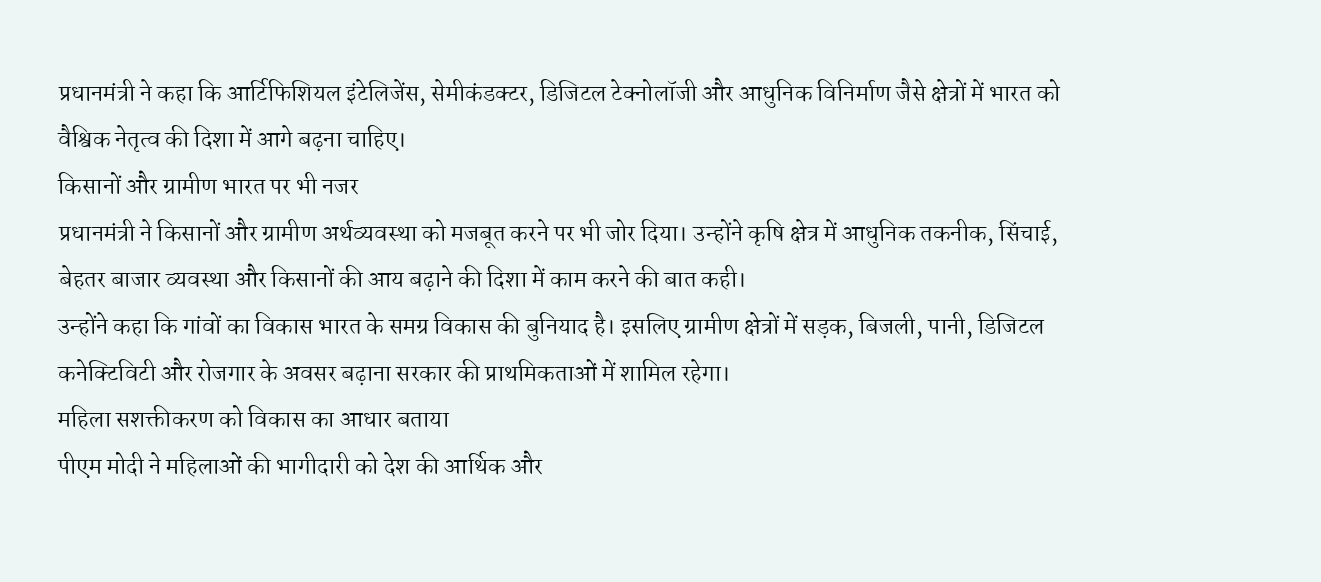प्रधानमंत्री ने कहा कि आर्टिफिशियल इंटेलिजेंस, सेमीकंडक्टर, डिजिटल टेक्नोलॉजी और आधुनिक विनिर्माण जैसे क्षेत्रों में भारत को वैश्विक नेतृत्व की दिशा में आगे बढ़ना चाहिए।
किसानों और ग्रामीण भारत पर भी नजर
प्रधानमंत्री ने किसानों और ग्रामीण अर्थव्यवस्था को मजबूत करने पर भी जोर दिया। उन्होंने कृषि क्षेत्र में आधुनिक तकनीक, सिंचाई, बेहतर बाजार व्यवस्था और किसानों की आय बढ़ाने की दिशा में काम करने की बात कही।
उन्होंने कहा कि गांवों का विकास भारत के समग्र विकास की बुनियाद है। इसलिए ग्रामीण क्षेत्रों में सड़क, बिजली, पानी, डिजिटल कनेक्टिविटी और रोजगार के अवसर बढ़ाना सरकार की प्राथमिकताओं में शामिल रहेगा।
महिला सशक्तीकरण को विकास का आधार बताया
पीएम मोदी ने महिलाओं की भागीदारी को देश की आर्थिक और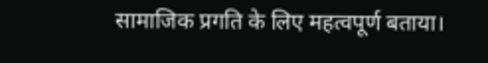सामाजिक प्रगति के लिए महत्वपूर्ण बताया।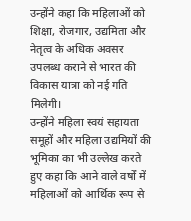उन्होंने कहा कि महिलाओं को शिक्षा, रोजगार, उद्यमिता और नेतृत्व के अधिक अवसर उपलब्ध कराने से भारत की विकास यात्रा को नई गति मिलेगी।
उन्होंने महिला स्वयं सहायता समूहों और महिला उद्यमियों की भूमिका का भी उल्लेख करते हुए कहा कि आने वाले वर्षों में महिलाओं को आर्थिक रूप से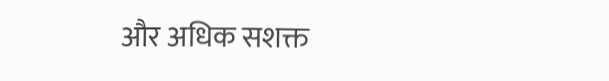और अधिक सशक्त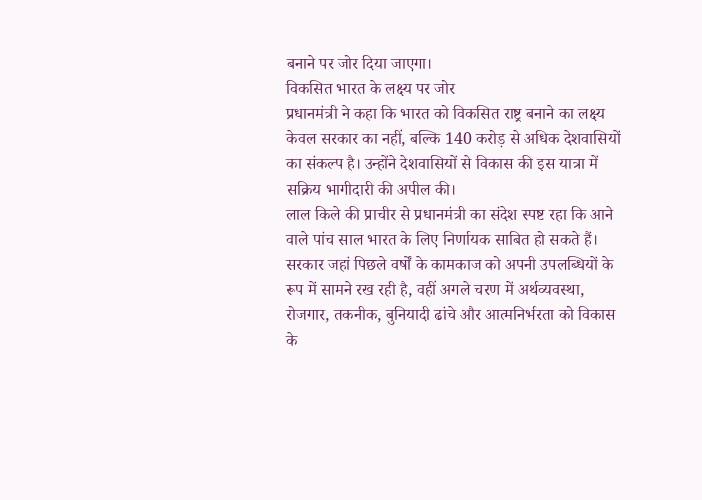बनाने पर जोर दिया जाएगा।
विकसित भारत के लक्ष्य पर जोर
प्रधानमंत्री ने कहा कि भारत को विकसित राष्ट्र बनाने का लक्ष्य केवल सरकार का नहीं, बल्कि 140 करोड़ से अधिक देशवासियों का संकल्प है। उन्होंने देशवासियों से विकास की इस यात्रा में सक्रिय भागीदारी की अपील की।
लाल किले की प्राचीर से प्रधानमंत्री का संदेश स्पष्ट रहा कि आने वाले पांच साल भारत के लिए निर्णायक साबित हो सकते हैं। सरकार जहां पिछले वर्षों के कामकाज को अपनी उपलब्धियों के रूप में सामने रख रही है, वहीं अगले चरण में अर्थव्यवस्था, रोजगार, तकनीक, बुनियादी ढांचे और आत्मनिर्भरता को विकास के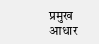प्रमुख आधार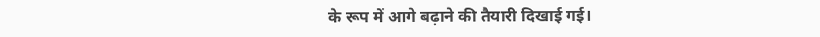के रूप में आगे बढ़ाने की तैयारी दिखाई गई।